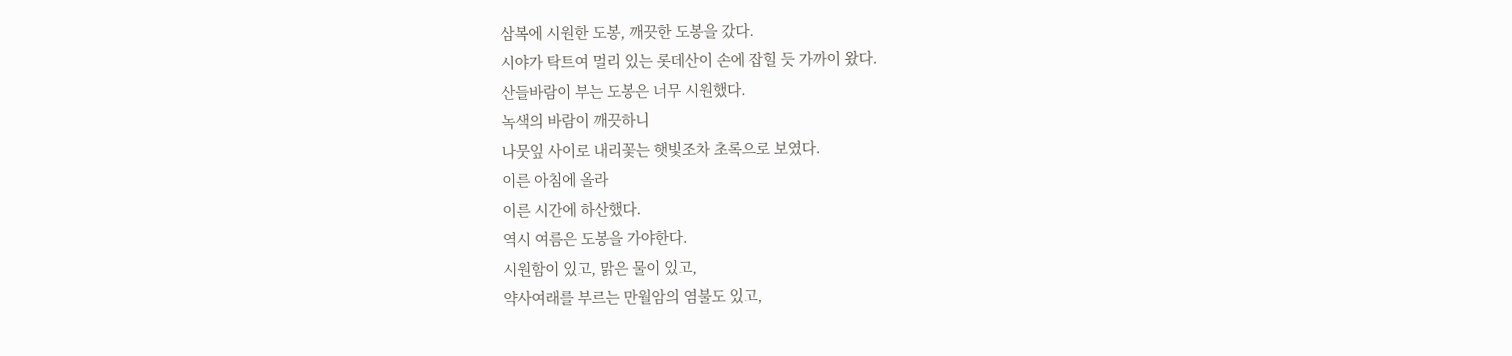삼복에 시원한 도봉, 깨끗한 도봉을 갔다.
시야가 탁트여 멀리 있는 롯데산이 손에 잡힐 듯 가까이 왔다.
산들바람이 부는 도봉은 너무 시원했다.
녹색의 바람이 깨끗하니
나뭇잎 사이로 내리꽃는 햇빛조차 초록으로 보였다.
이른 아침에 올라
이른 시간에 하산했다.
역시 여름은 도봉을 가야한다.
시원함이 있고, 맑은 물이 있고,
약사여래를 부르는 만월암의 염불도 있고,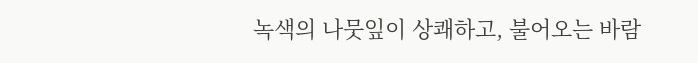녹색의 나뭇잎이 상쾌하고, 불어오는 바람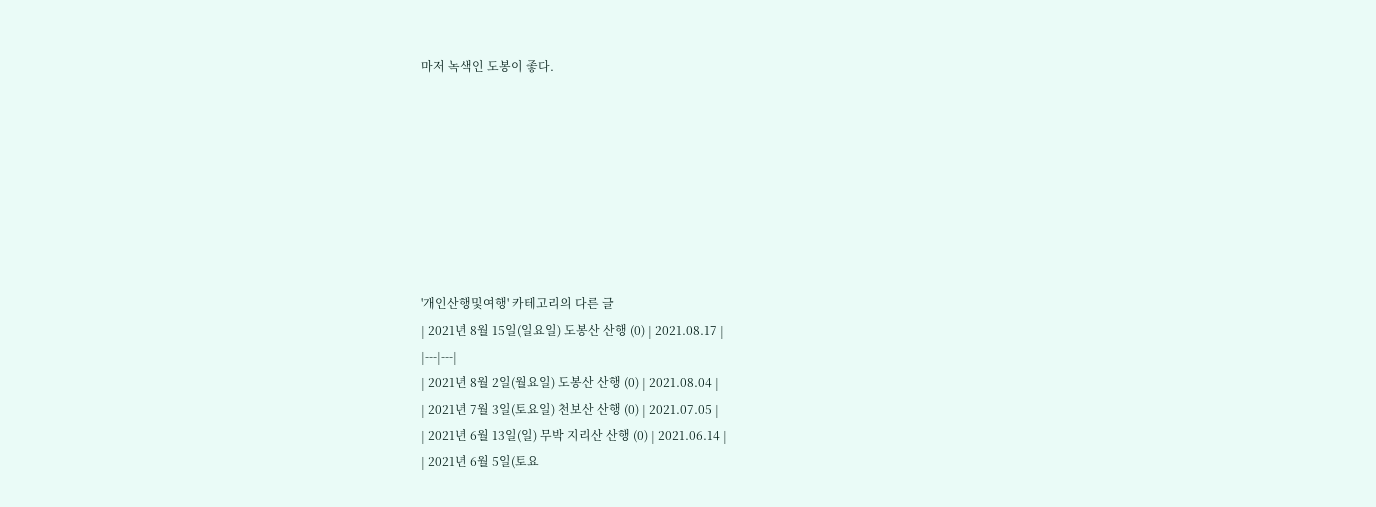마저 녹색인 도봉이 좋다.








'개인산행및여행' 카테고리의 다른 글
| 2021년 8월 15일(일요일) 도봉산 산행 (0) | 2021.08.17 |
|---|---|
| 2021년 8월 2일(월요일) 도봉산 산행 (0) | 2021.08.04 |
| 2021년 7월 3일(토요일) 천보산 산행 (0) | 2021.07.05 |
| 2021년 6월 13일(일) 무박 지리산 산행 (0) | 2021.06.14 |
| 2021년 6월 5일(토요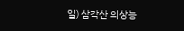일) 삼각산 의상능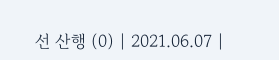선 산행 (0) | 2021.06.07 |